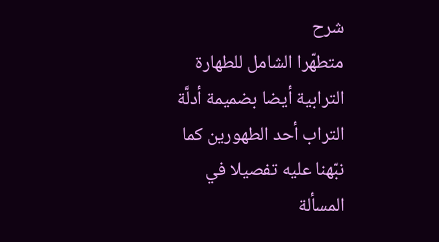شرح
متطهّرا الشامل للطهارة الترابية أيضا بضميمة أدلَّة التراب أحد الطهورين كما نبّهنا عليه تفصيلا في المسألة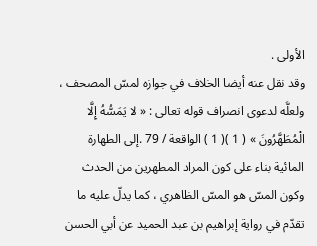الأولى .
وقد نقل عنه أيضا الخلاف في جوازه لمسّ المصحف ، ولعلَّه لدعوى انصراف قوله تعالى : « لا يَمَسُّهُ إِلَّا الْمُطَهَّرُونَ » ( 1 )( 1 ) الواقعة / 79 .إلى الطهارة المائية بناء على كون المراد المطهرين من الحدث وكون المسّ هو المسّ الظاهري ، كما يدلّ عليه ما تقدّم في رواية إبراهيم بن عبد الحميد عن أبي الحسن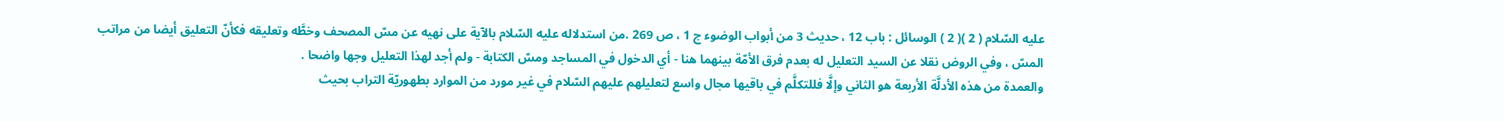عليه السّلام ( 2 )( 2 ) الوسائل : باب 12 ، حديث 3 من أبواب الوضوء ج 1 ، ص 269 .من استدلاله عليه السّلام بالآية على نهيه عن مسّ المصحف وخطَّه وتعليقه فكأنّ التعليق أيضا من مراتب المسّ ، وفي الروض نقلا عن السيد التعليل له بعدم فرق الأمّة بينهما هنا - أي الدخول في المساجد ومسّ الكتابة - ولم أجد لهذا التعليل وجها واضحا .
والعمدة من هذه الأدلَّة الأربعة هو الثاني وإلَّا فللتكلَّم في باقيها مجال واسع لتعليلهم عليهم السّلام في غير مورد من الموارد بطهوريّة التراب بحيث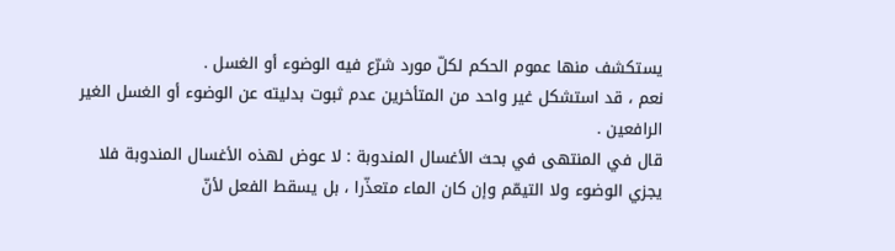يستكشف منها عموم الحكم لكلّ مورد شرّع فيه الوضوء أو الغسل .
نعم ، قد استشكل غير واحد من المتأخرين عدم ثبوت بدليته عن الوضوء أو الغسل الغير الرافعين .
قال في المنتهى في بحث الأغسال المندوبة : لا عوض لهذه الأغسال المندوبة فلا يجزي الوضوء ولا التيمّم وإن كان الماء متعذّرا ، بل يسقط الفعل لأنّ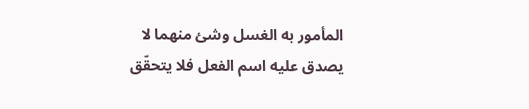المأمور به الغسل وشئ منهما لا يصدق عليه اسم الفعل فلا يتحقّق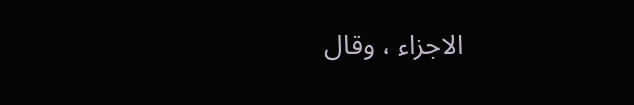الاجزاء ، وقال